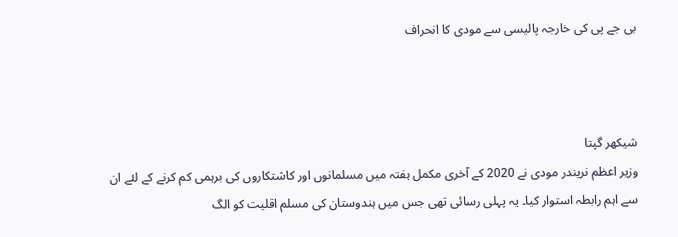بی جے پی کی خارجہ پالیسی سے مودی کا انحراف



شیکھر گپتا
وزیر اعظم نریندر مودی نے 2020 کے آخری مکمل ہفتہ میں مسلمانوں اور کاشتکاروں کی برہمی کم کرنے کے لئے ان سے اہم رابطہ استوار کیا۔ یہ پہلی رسائی تھی جس میں ہندوستان کی مسلم اقلیت کو الگ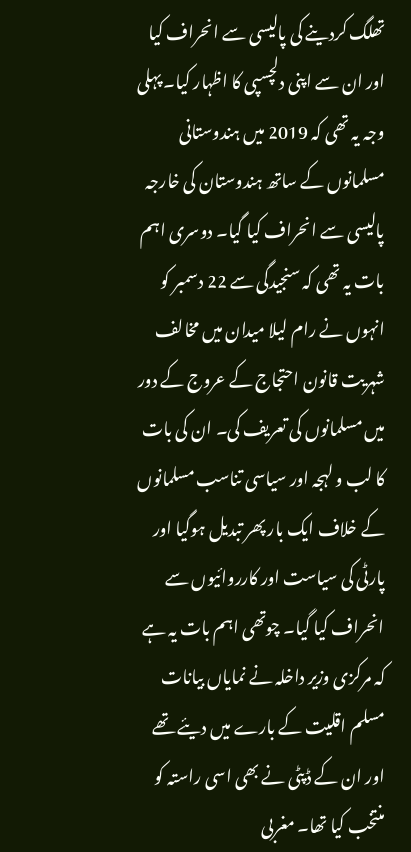تھلگ کردینے کی پالیسی سے انحراف کیا اور ان سے اپنی دلچسپی کا اظہار کیا۔ پہلی وجہ یہ تھی کہ 2019 میں ہندوستانی مسلمانوں کے ساتھ ہندوستان کی خارجہ پالیسی سے انحراف کیا گیا۔ دوسری اہم بات یہ تھی کہ سنجیدگی سے 22 دسمبر کو انہوں نے رام لیلا میدان میں مخالف شہریت قانون احتجاج کے عروج کے دور میں مسلمانوں کی تعریف کی۔ ان کی بات کا لب و لہجہ اور سیاسی تناسب مسلمانوں کے خلاف ایک بار پھر تبدیل ہوگیا اور پارٹی کی سیاست اور کارروائیوں سے انحراف کیا گیا۔ چوتھی اہم بات یہ ہے کہ مرکزی وزیر داخلہ نے نمایاں بیانات مسلم اقلیت کے بارے میں دیئے تھے اور ان کے ڈپٹی نے بھی اسی راستہ کو منتخب کیا تھا۔ مغربی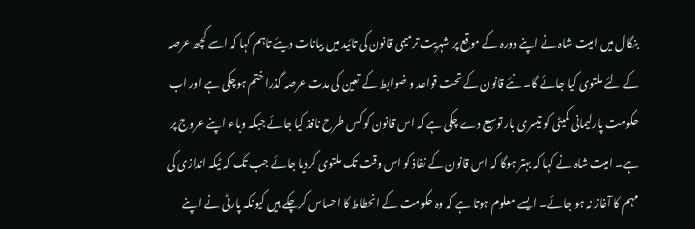بنگال میں امیت شاہ نے اپنے دورہ کے موقع پر شہریت ترمیمی قانون کی تائید میں بیانات دیئے تاہم کہا کہ اسے کچھ عرصہ کے لئے ملتوی کیا جائے گا۔ نئے قانون کے تحت قواعد و ضوابط کے تعین کی مدت عرصہ گذرا ختم ہوچکی ہے اور اب حکومت پارلیمانی کمیٹی کو تیسری بار توسیع دے چکی ہے کہ اس قانون کو کس طرح نافذ کیا جائے جبکہ وباء اپنے عروج پر ہے۔ امیت شاہ نے کہا کہ بہتر ہوگا کہ اس قانون کے نفاذ کو اس وقت تک ملتوی کردیا جائے جب تک کہ ٹیکہ اندازی کی مہم کا آغاز نہ ہو جائے۔ ایسے معلوم ہوتا ہے کہ وہ حکومت کے انحطاط کا احساس کرچکے ہیں کیونکہ پارٹی نے اپنے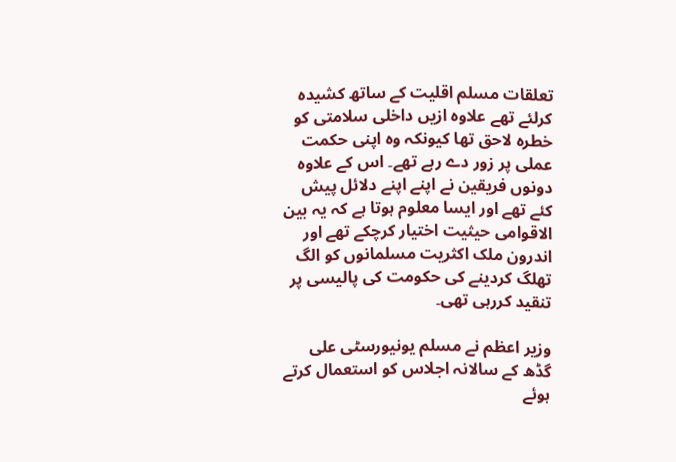تعلقات مسلم اقلیت کے ساتھ کشیدہ کرلئے تھے علاوہ ازیں داخلی سلامتی کو خطرہ لاحق تھا کیونکہ وہ اپنی حکمت عملی پر زور دے رہے تھے۔ اس کے علاوہ دونوں فریقین نے اپنے اپنے دلائل پیش کئے تھے اور ایسا معلوم ہوتا ہے کہ یہ بین الاقوامی حیثیت اختیار کرچکے تھے اور اندرون ملک اکثریت مسلمانوں کو الگ تھلگ کردینے کی حکومت کی پالیسی پر تنقید کررہی تھی۔

وزیر اعظم نے مسلم یونیورسٹی علی گڈھ کے سالانہ اجلاس کو استعمال کرتے ہوئے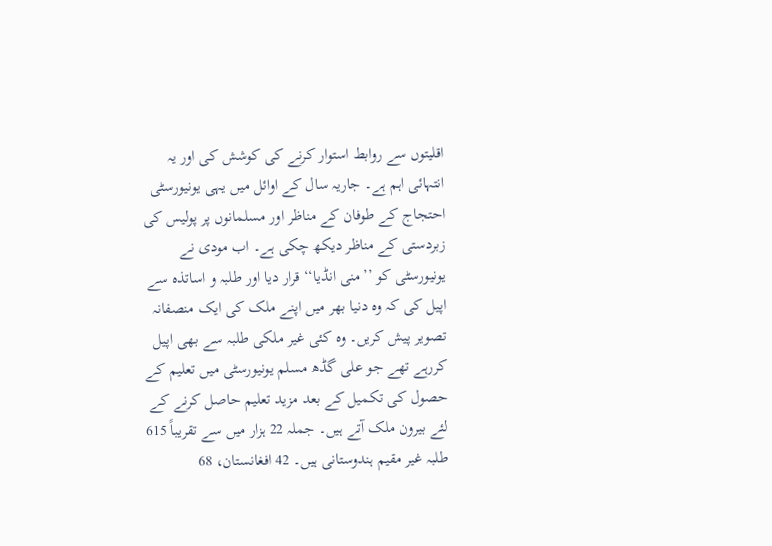اقلیتوں سے روابط استوار کرنے کی کوشش کی اور یہ انتہائی اہم ہے۔ جاریہ سال کے اوائل میں یہی یونیورسٹی احتجاج کے طوفان کے مناظر اور مسلمانوں پر پولیس کی زبردستی کے مناظر دیکھ چکی ہے۔ اب مودی نے یونیورسٹی کو ’’منی انڈیا‘‘ قرار دیا اور طلبہ و اساتذہ سے اپیل کی کہ وہ دنیا بھر میں اپنے ملک کی ایک منصفانہ تصویر پیش کریں۔ وہ کئی غیر ملکی طلبہ سے بھی اپیل کررہے تھے جو علی گڈھ مسلم یونیورسٹی میں تعلیم کے حصول کی تکمیل کے بعد مزید تعلیم حاصل کرنے کے لئے بیرون ملک آتے ہیں۔ جملہ 22 ہزار میں سے تقریباً 615 طلبہ غیر مقیم ہندوستانی ہیں۔ 42 افغانستان، 68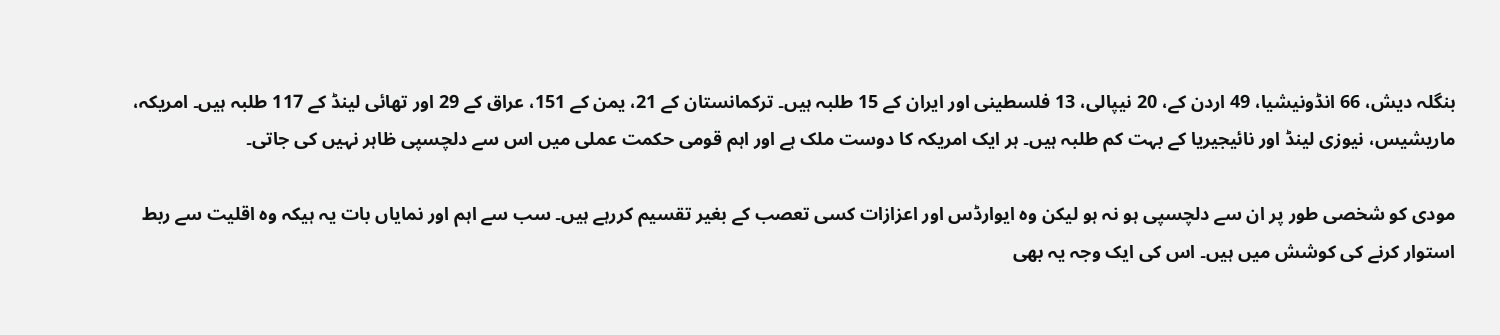بنگلہ دیش، 66 انڈونیشیا، 49 اردن کے، 20 نیپالی، 13 فلسطینی اور ایران کے 15 طلبہ ہیں۔ ترکمانستان کے 21، یمن کے 151، عراق کے 29 اور تھائی لینڈ کے 117 طلبہ ہیں۔ امریکہ، ماریشیس، نیوزی لینڈ اور نائیجیریا کے بہت کم طلبہ ہیں۔ ہر ایک امریکہ کا دوست ملک ہے اور اہم قومی حکمت عملی میں اس سے دلچسپی ظاہر نہیں کی جاتی۔

مودی کو شخصی طور پر ان سے دلچسپی ہو نہ ہو لیکن وہ ایوارڈس اور اعزازات کسی تعصب کے بغیر تقسیم کررہے ہیں۔ سب سے اہم اور نمایاں بات یہ ہیکہ وہ اقلیت سے ربط استوار کرنے کی کوشش میں ہیں۔ اس کی ایک وجہ یہ بھی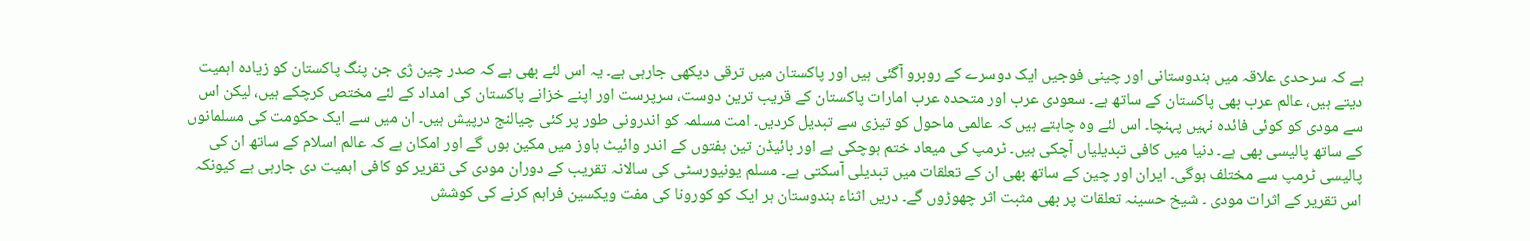ہے کہ سرحدی علاقہ میں ہندوستانی اور چینی فوجیں ایک دوسرے کے روبرو آگئی ہیں اور پاکستان میں ترقی دیکھی جارہی ہے۔ یہ اس لئے بھی ہے کہ صدر چین ژی جن پنگ پاکستان کو زیادہ اہمیت دیتے ہیں، عالم عرب بھی پاکستان کے ساتھ ہے۔ سعودی عرب اور متحدہ عرب امارات پاکستان کے قریب ترین دوست، سرپرست اور اپنے خزانے پاکستان کی امداد کے لئے مختص کرچکے ہیں، لیکن اس سے مودی کو کوئی فائدہ نہیں پہنچا۔ اس لئے وہ چاہتے ہیں کہ عالمی ماحول کو تیزی سے تبدیل کردیں۔ امت مسلمہ کو اندرونی طور پر کئی چیالنج درپیش ہیں۔ ان میں سے ایک حکومت کی مسلمانوں کے ساتھ پالیسی بھی ہے۔ دنیا میں کافی تبدیلیاں آچکی ہیں۔ ٹرمپ کی میعاد ختم ہوچکی ہے اور بائیڈن تین ہفتوں کے اندر وائیٹ ہاوز میں مکین ہوں گے اور امکان ہے کہ عالم اسلام کے ساتھ ان کی پالیسی ٹرمپ سے مختلف ہوگی۔ ایران اور چین کے ساتھ بھی ان کے تعلقات میں تبدیلی آسکتی ہے۔ مسلم یونیورسٹی کی سالانہ تقریب کے دوران مودی کی تقریر کو کافی اہمیت دی جارہی ہے کیونکہ اس تقریر کے اثرات مودی ۔ شیخ حسینہ تعلقات پر بھی مثبت اثر چھوڑوں گے۔ دریں اثناء ہندوستان ہر ایک کو کورونا کی مفت ویکسین فراہم کرنے کی کوشش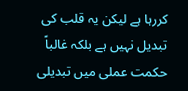کررہا ہے لیکن یہ قلب کی تبدیل نہیں ہے بلکہ غالباً حکمت عملی میں تبدیلی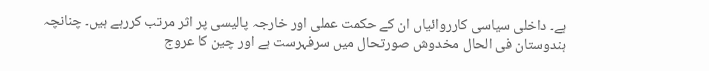ہے۔ داخلی سیاسی کارروائیاں ان کے حکمت عملی اور خارجہ پالیسی پر اثر مرتب کررہے ہیں۔ چنانچہ ہندوستان فی الحال مخدوش صورتحال میں سرفہرست ہے اور چین کا عروج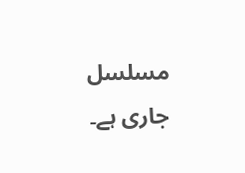مسلسل جاری ہے۔